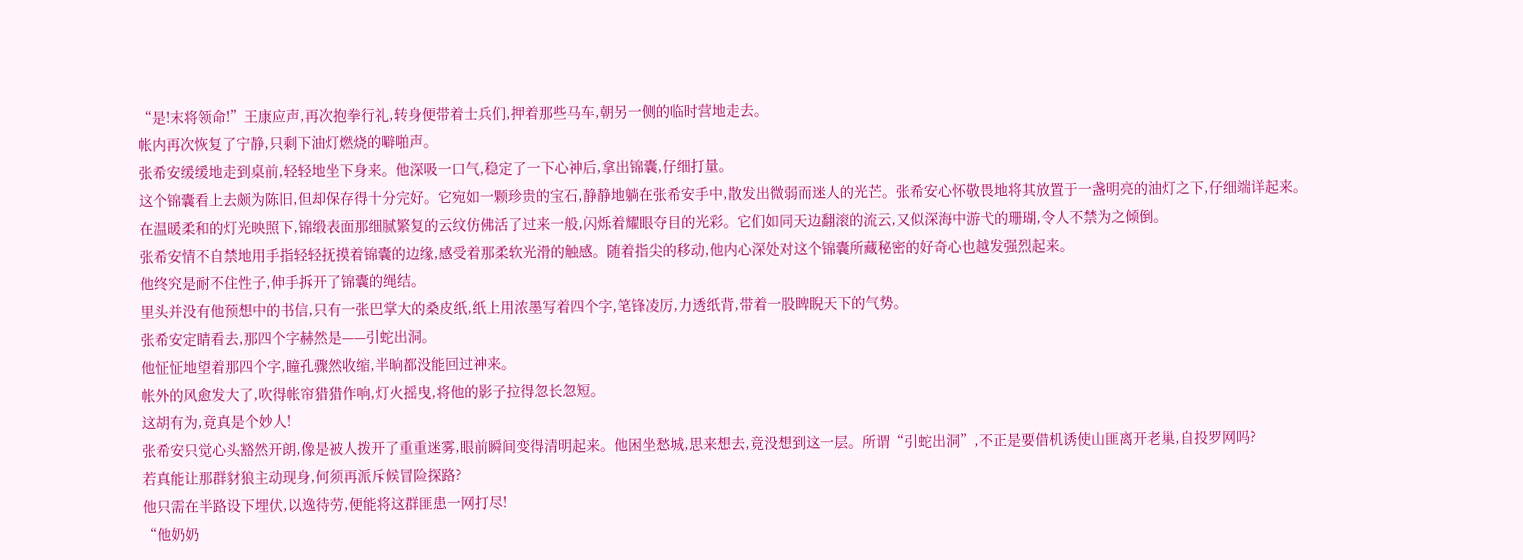“是!末将领命!”王康应声,再次抱拳行礼,转身便带着士兵们,押着那些马车,朝另一侧的临时营地走去。
帐内再次恢复了宁静,只剩下油灯燃烧的噼啪声。
张希安缓缓地走到桌前,轻轻地坐下身来。他深吸一口气,稳定了一下心神后,拿出锦囊,仔细打量。
这个锦囊看上去颇为陈旧,但却保存得十分完好。它宛如一颗珍贵的宝石,静静地躺在张希安手中,散发出微弱而迷人的光芒。张希安心怀敬畏地将其放置于一盏明亮的油灯之下,仔细端详起来。
在温暖柔和的灯光映照下,锦缎表面那细腻繁复的云纹仿佛活了过来一般,闪烁着耀眼夺目的光彩。它们如同天边翻滚的流云,又似深海中游弋的珊瑚,令人不禁为之倾倒。
张希安情不自禁地用手指轻轻抚摸着锦囊的边缘,感受着那柔软光滑的触感。随着指尖的移动,他内心深处对这个锦囊所藏秘密的好奇心也越发强烈起来。
他终究是耐不住性子,伸手拆开了锦囊的绳结。
里头并没有他预想中的书信,只有一张巴掌大的桑皮纸,纸上用浓墨写着四个字,笔锋凌厉,力透纸背,带着一股睥睨天下的气势。
张希安定睛看去,那四个字赫然是——引蛇出洞。
他怔怔地望着那四个字,瞳孔骤然收缩,半晌都没能回过神来。
帐外的风愈发大了,吹得帐帘猎猎作响,灯火摇曳,将他的影子拉得忽长忽短。
这胡有为,竟真是个妙人!
张希安只觉心头豁然开朗,像是被人拨开了重重迷雾,眼前瞬间变得清明起来。他困坐愁城,思来想去,竟没想到这一层。所谓“引蛇出洞”,不正是要借机诱使山匪离开老巢,自投罗网吗?
若真能让那群豺狼主动现身,何须再派斥候冒险探路?
他只需在半路设下埋伏,以逸待劳,便能将这群匪患一网打尽!
“他奶奶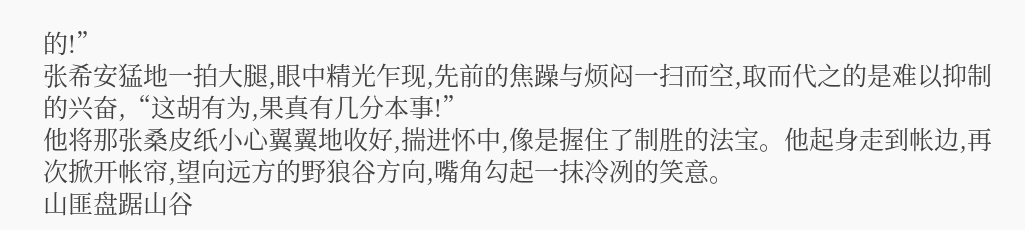的!”
张希安猛地一拍大腿,眼中精光乍现,先前的焦躁与烦闷一扫而空,取而代之的是难以抑制的兴奋,“这胡有为,果真有几分本事!”
他将那张桑皮纸小心翼翼地收好,揣进怀中,像是握住了制胜的法宝。他起身走到帐边,再次掀开帐帘,望向远方的野狼谷方向,嘴角勾起一抹冷冽的笑意。
山匪盘踞山谷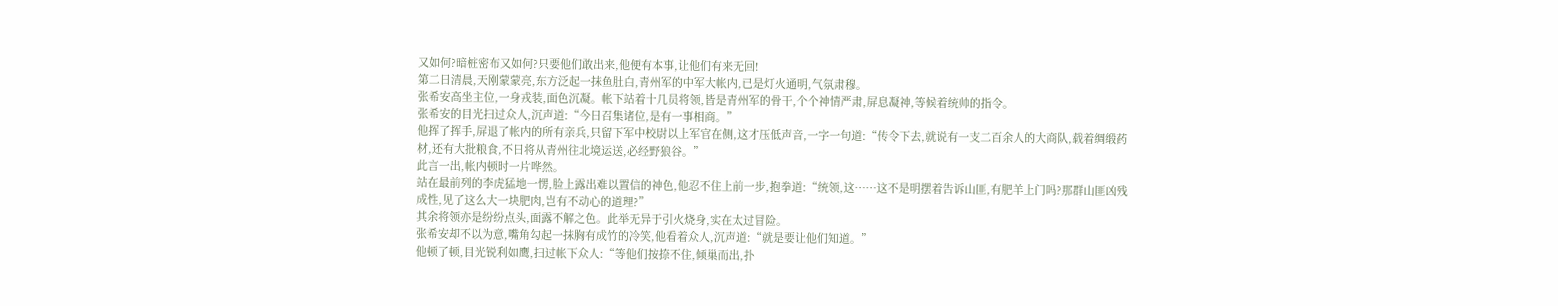又如何?暗桩密布又如何?只要他们敢出来,他便有本事,让他们有来无回!
第二日清晨,天刚蒙蒙亮,东方泛起一抹鱼肚白,青州军的中军大帐内,已是灯火通明,气氛肃穆。
张希安高坐主位,一身戎装,面色沉凝。帐下站着十几员将领,皆是青州军的骨干,个个神情严肃,屏息凝神,等候着统帅的指令。
张希安的目光扫过众人,沉声道:“今日召集诸位,是有一事相商。”
他挥了挥手,屏退了帐内的所有亲兵,只留下军中校尉以上军官在侧,这才压低声音,一字一句道:“传令下去,就说有一支二百余人的大商队,载着绸缎药材,还有大批粮食,不日将从青州往北境运送,必经野狼谷。”
此言一出,帐内顿时一片哗然。
站在最前列的李虎猛地一愣,脸上露出难以置信的神色,他忍不住上前一步,抱拳道:“统领,这……这不是明摆着告诉山匪,有肥羊上门吗?那群山匪凶残成性,见了这么大一块肥肉,岂有不动心的道理?”
其余将领亦是纷纷点头,面露不解之色。此举无异于引火烧身,实在太过冒险。
张希安却不以为意,嘴角勾起一抹胸有成竹的冷笑,他看着众人,沉声道:“就是要让他们知道。”
他顿了顿,目光锐利如鹰,扫过帐下众人:“等他们按捺不住,倾巢而出,扑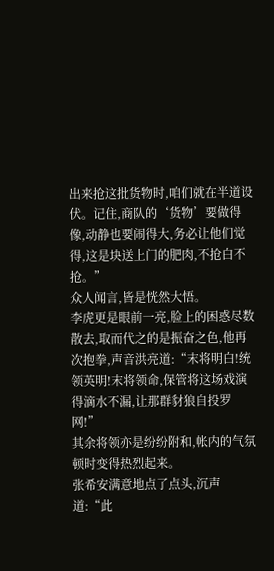出来抢这批货物时,咱们就在半道设伏。记住,商队的‘货物’要做得像,动静也要闹得大,务必让他们觉得,这是块送上门的肥肉,不抢白不抢。”
众人闻言,皆是恍然大悟。
李虎更是眼前一亮,脸上的困惑尽数散去,取而代之的是振奋之色,他再次抱拳,声音洪亮道:“末将明白!统领英明!末将领命,保管将这场戏演得滴水不漏,让那群豺狼自投罗网!”
其余将领亦是纷纷附和,帐内的气氛顿时变得热烈起来。
张希安满意地点了点头,沉声道:“此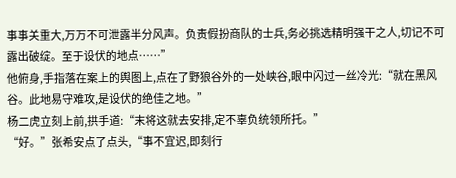事事关重大,万万不可泄露半分风声。负责假扮商队的士兵,务必挑选精明强干之人,切记不可露出破绽。至于设伏的地点……”
他俯身,手指落在案上的舆图上,点在了野狼谷外的一处峡谷,眼中闪过一丝冷光:“就在黑风谷。此地易守难攻,是设伏的绝佳之地。”
杨二虎立刻上前,拱手道:“末将这就去安排,定不辜负统领所托。”
“好。”张希安点了点头,“事不宜迟,即刻行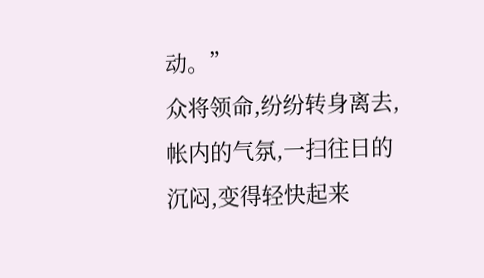动。”
众将领命,纷纷转身离去,帐内的气氛,一扫往日的沉闷,变得轻快起来